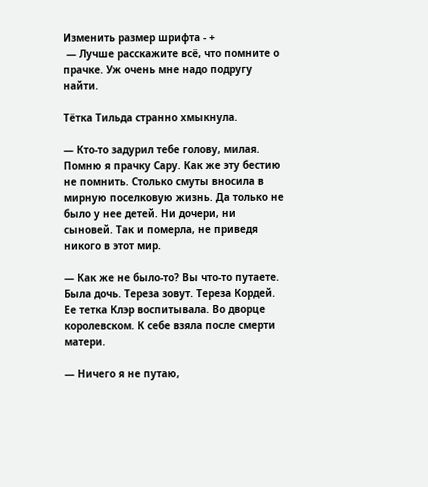Изменить размер шрифта - +
 — Лучше расскажите всё, что помните о прачке. Уж очень мне надо подругу найти.

Тётка Тильда странно хмыкнула.

— Кто-то задурил тебе голову, милая. Помню я прачку Сару. Как же эту бестию не помнить. Столько смуты вносила в мирную поселковую жизнь. Да только не было у нее детей. Ни дочери, ни сыновей. Так и померла, не приведя никого в этот мир.

— Как же не было-то? Вы что-то путаете. Была дочь. Тереза зовут. Тереза Кордей. Ее тетка Клэр воспитывала. Во дворце королевском. К себе взяла после смерти матери.

— Ничего я не путаю,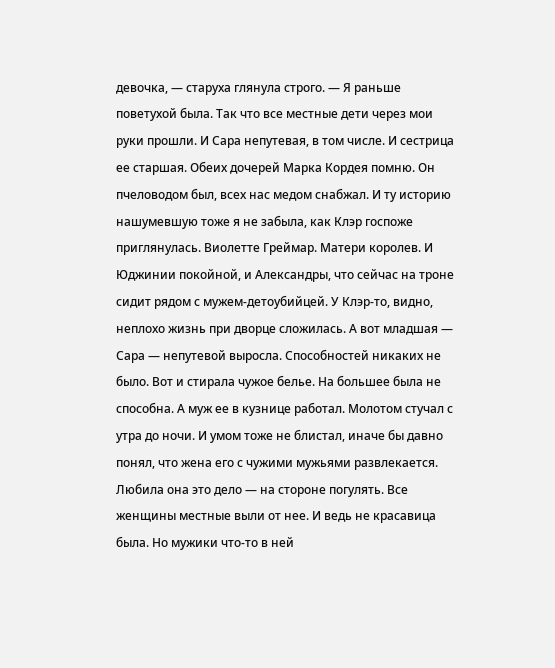девочка, — старуха глянула строго. — Я раньше поветухой была. Так что все местные дети через мои руки прошли. И Сара непутевая, в том числе. И сестрица ее старшая. Обеих дочерей Марка Кордея помню. Он пчеловодом был, всех нас медом снабжал. И ту историю нашумевшую тоже я не забыла, как Клэр госпоже приглянулась. Виолетте Греймар. Матери королев. И Юджинии покойной, и Александры, что сейчас на троне сидит рядом с мужем-детоубийцей. У Клэр-то, видно, неплохо жизнь при дворце сложилась. А вот младшая — Сара — непутевой выросла. Способностей никаких не было. Вот и стирала чужое белье. На большее была не способна. А муж ее в кузнице работал. Молотом стучал с утра до ночи. И умом тоже не блистал, иначе бы давно понял, что жена его с чужими мужьями развлекается. Любила она это дело — на стороне погулять. Все женщины местные выли от нее. И ведь не красавица была. Но мужики что-то в ней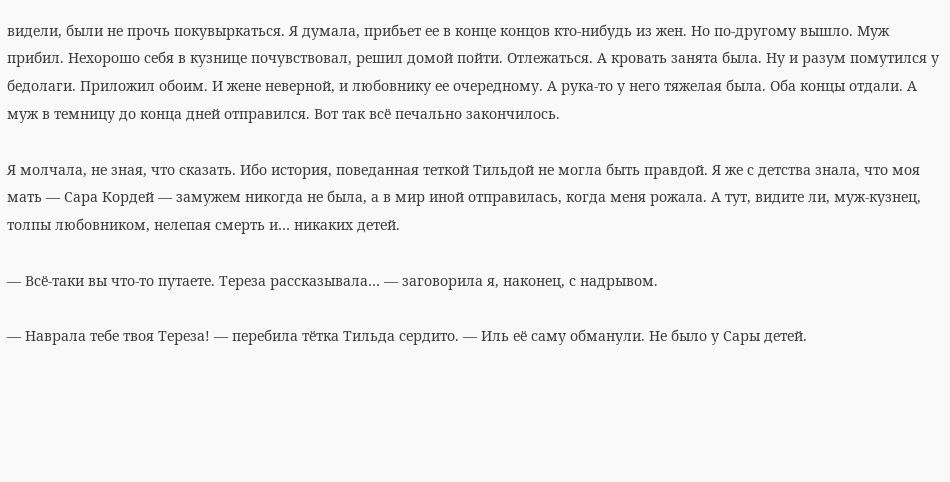видели, были не прочь покувыркаться. Я думала, прибьет ее в конце концов кто-нибудь из жен. Но по-другому вышло. Муж прибил. Нехорошо себя в кузнице почувствовал, решил домой пойти. Отлежаться. А кровать занята была. Ну и разум помутился у бедолаги. Приложил обоим. И жене неверной, и любовнику ее очередному. А рука-то у него тяжелая была. Оба концы отдали. А муж в темницу до конца дней отправился. Вот так всё печально закончилось.

Я молчала, не зная, что сказать. Ибо история, поведанная теткой Тильдой не могла быть правдой. Я же с детства знала, что моя мать — Сара Кордей — замужем никогда не была, а в мир иной отправилась, когда меня рожала. А тут, видите ли, муж-кузнец, толпы любовником, нелепая смерть и… никаких детей.

— Всё-таки вы что-то путаете. Тереза рассказывала… — заговорила я, наконец, с надрывом.

— Наврала тебе твоя Тереза! — перебила тётка Тильда сердито. — Иль её саму обманули. Не было у Сары детей.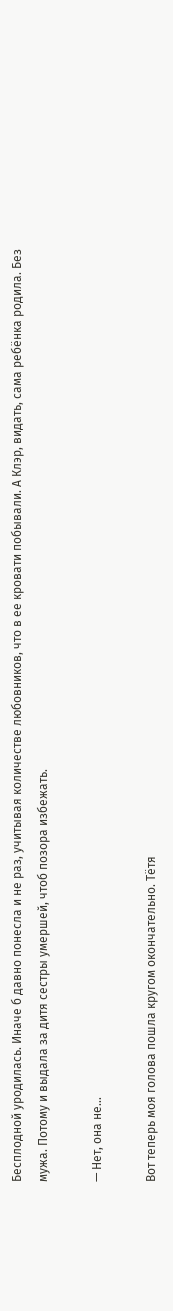Бесплодной уродилась. Иначе б давно понесла и не раз, учитывая количестве любовников, что в ее кровати побывали. А Клэр, видать, сама ребёнка родила. Без мужа. Потому и выдала за дитя сестры умершей, чтоб позора избежать.

— Нет, она не…

Вот теперь моя голова пошла кругом окончательно. Тётя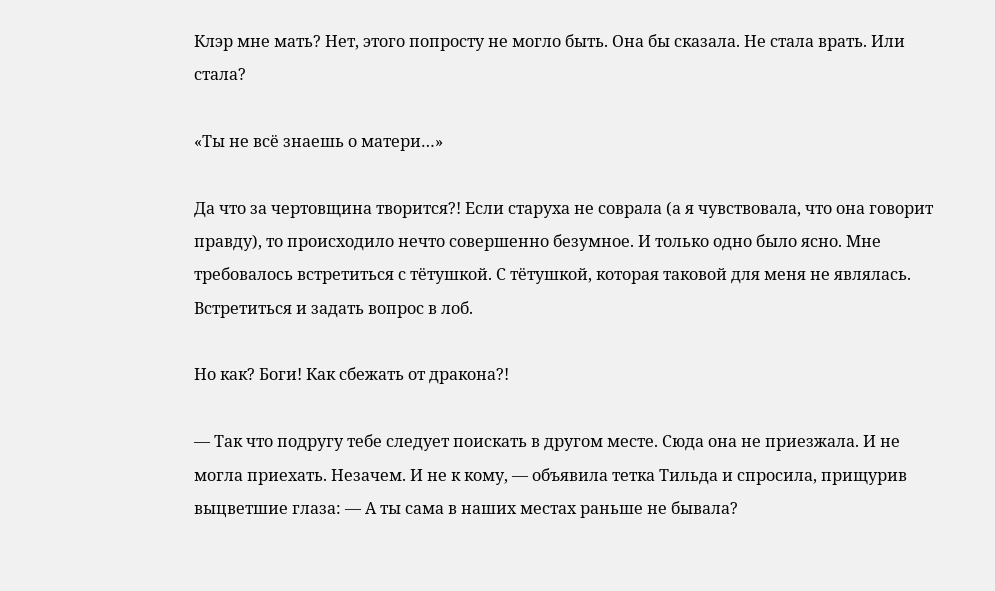Клэр мне мать? Нет, этого попросту не могло быть. Она бы сказала. Не стала врать. Или стала?

«Ты не всё знаешь о матери…»

Да что за чертовщина творится?! Если старуха не соврала (а я чувствовала, что она говорит правду), то происходило нечто совершенно безумное. И только одно было ясно. Мне требовалось встретиться с тётушкой. С тётушкой, которая таковой для меня не являлась. Встретиться и задать вопрос в лоб.

Но как? Боги! Как сбежать от дракона?!

— Так что подругу тебе следует поискать в другом месте. Сюда она не приезжала. И не могла приехать. Незачем. И не к кому, — объявила тетка Тильда и спросила, прищурив выцветшие глаза: — А ты сама в наших местах раньше не бывала?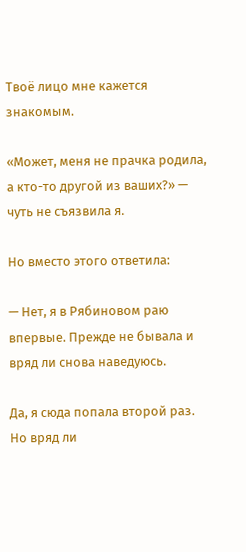Твоё лицо мне кажется знакомым.

«Может, меня не прачка родила, а кто-то другой из ваших?» — чуть не съязвила я.

Но вместо этого ответила:

— Нет, я в Рябиновом раю впервые. Прежде не бывала и вряд ли снова наведуюсь.

Да, я сюда попала второй раз. Но вряд ли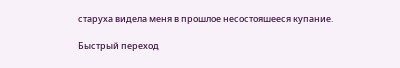старуха видела меня в прошлое несостояшееся купание.

Быстрый переход